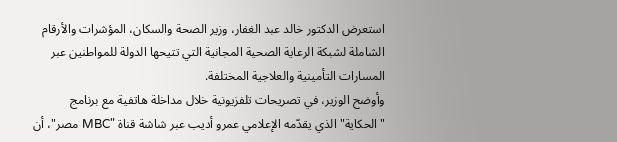استعرض الدكتور خالد عبد الغفار، وزير الصحة والسكان، المؤشرات والأرقام الشاملة لشبكة الرعاية الصحية المجانية التي تتيحها الدولة للمواطنين عبر المسارات التأمينية والعلاجية المختلفة.
وأوضح الوزير، في تصريحات تلفزيونية خلال مداخلة هاتفية مع برنامج "الحكاية" الذي يقدّمه الإعلامي عمرو أديب عبر شاشة قناة "MBC مصر"، أن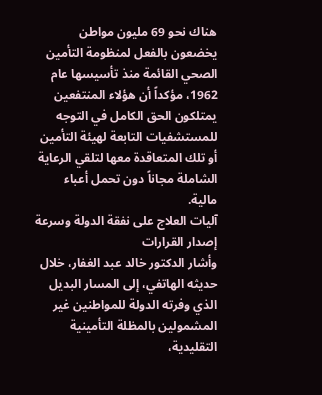هناك نحو 69 مليون مواطن يخضعون بالفعل لمنظومة التأمين الصحي القائمة منذ تأسيسها عام 1962، مؤكداً أن هؤلاء المنتفعين يمتلكون الحق الكامل في التوجه للمستشفيات التابعة لهيئة التأمين أو تلك المتعاقدة معها لتلقي الرعاية الشاملة مجاناً دون تحمل أعباء مالية.
آليات العلاج على نفقة الدولة وسرعة إصدار القرارات
وأشار الدكتور خالد عبد الغفار، خلال حديثه الهاتفي، إلى المسار البديل الذي وفرته الدولة للمواطنين غير المشمولين بالمظلة التأمينية التقليدية،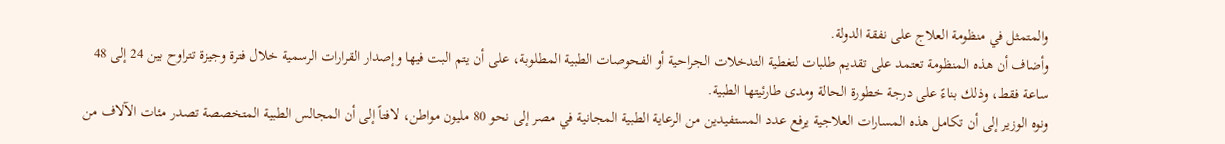والمتمثل في منظومة العلاج على نفقة الدولة.
وأضاف أن هذه المنظومة تعتمد على تقديم طلبات لتغطية التدخلات الجراحية أو الفحوصات الطبية المطلوبة، على أن يتم البت فيها وإصدار القرارات الرسمية خلال فترة وجيزة تتراوح بين 24 إلى 48 ساعة فقط، وذلك بناءً على درجة خطورة الحالة ومدى طارئيتها الطبية.
ونوه الوزير إلى أن تكامل هذه المسارات العلاجية يرفع عدد المستفيدين من الرعاية الطبية المجانية في مصر إلى نحو 80 مليون مواطن، لافتاً إلى أن المجالس الطبية المتخصصة تصدر مئات الآلاف من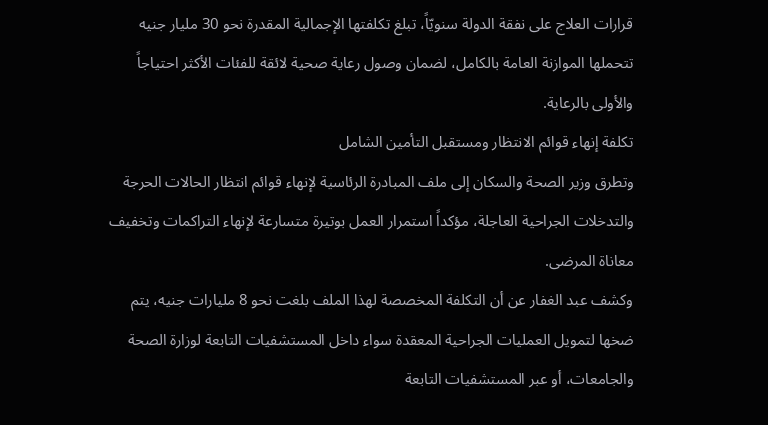قرارات العلاج على نفقة الدولة سنويّاً، تبلغ تكلفتها الإجمالية المقدرة نحو 30 مليار جنيه تتحملها الموازنة العامة بالكامل، لضمان وصول رعاية صحية لائقة للفئات الأكثر احتياجاً والأولى بالرعاية.
تكلفة إنهاء قوائم الانتظار ومستقبل التأمين الشامل
وتطرق وزير الصحة والسكان إلى ملف المبادرة الرئاسية لإنهاء قوائم انتظار الحالات الحرجة والتدخلات الجراحية العاجلة، مؤكداً استمرار العمل بوتيرة متسارعة لإنهاء التراكمات وتخفيف معاناة المرضى.
وكشف عبد الغفار عن أن التكلفة المخصصة لهذا الملف بلغت نحو 8 مليارات جنيه، يتم ضخها لتمويل العمليات الجراحية المعقدة سواء داخل المستشفيات التابعة لوزارة الصحة والجامعات، أو عبر المستشفيات التابعة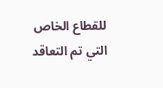للقطاع الخاص التي تم التعاقد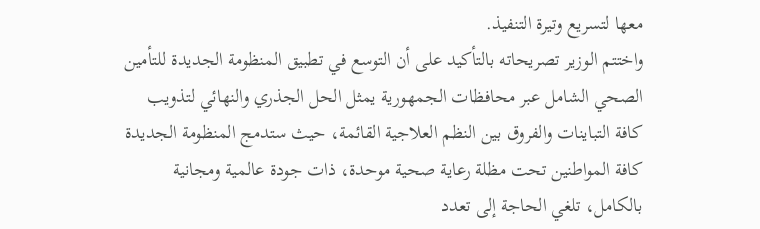معها لتسريع وتيرة التنفيذ.
واختتم الوزير تصريحاته بالتأكيد على أن التوسع في تطبيق المنظومة الجديدة للتأمين الصحي الشامل عبر محافظات الجمهورية يمثل الحل الجذري والنهائي لتذويب كافة التباينات والفروق بين النظم العلاجية القائمة، حيث ستدمج المنظومة الجديدة كافة المواطنين تحت مظلة رعاية صحية موحدة، ذات جودة عالمية ومجانية بالكامل، تلغي الحاجة إلى تعدد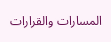المسارات والقرارات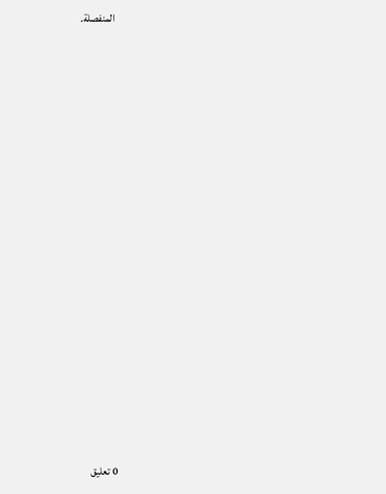المنفصلة.

















0 تعليق